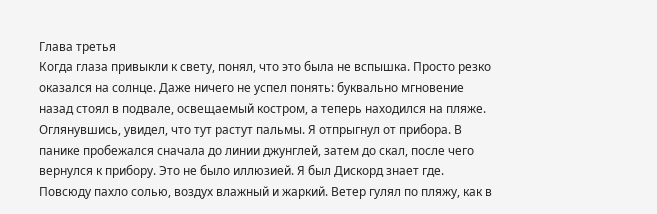Глава третья
Когда глаза привыкли к свету, понял, что это была не вспышка. Просто резко оказался на солнце. Даже ничего не успел понять: буквально мгновение назад стоял в подвале, освещаемый костром, а теперь находился на пляже. Оглянувшись, увидел, что тут растут пальмы. Я отпрыгнул от прибора. В панике пробежался сначала до линии джунглей, затем до скал, после чего вернулся к прибору. Это не было иллюзией. Я был Дискорд знает где. Повсюду пахло солью, воздух влажный и жаркий. Ветер гулял по пляжу, как в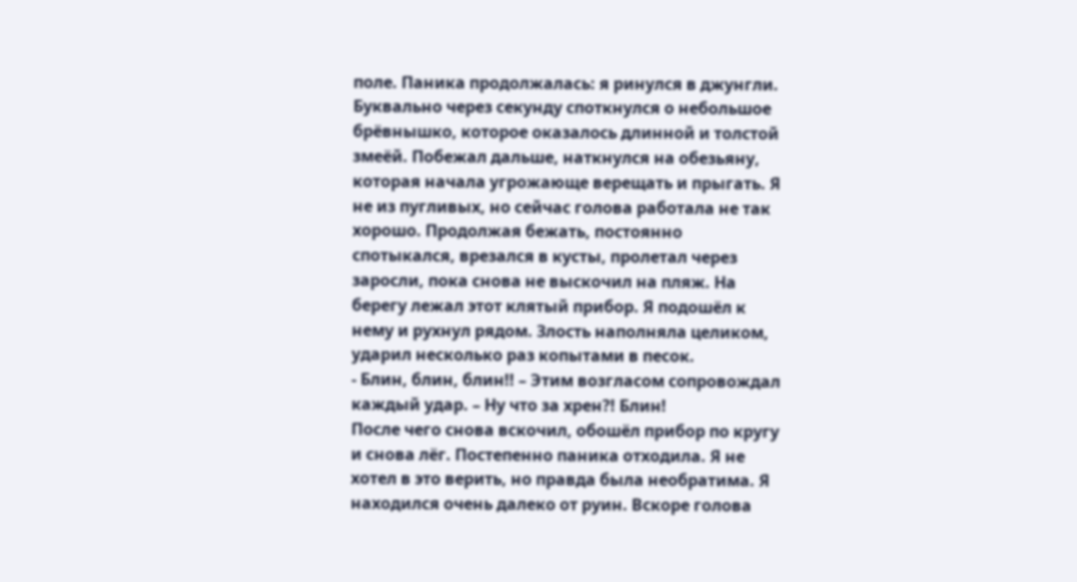поле. Паника продолжалась: я ринулся в джунгли. Буквально через секунду споткнулся о небольшое брёвнышко, которое оказалось длинной и толстой змеёй. Побежал дальше, наткнулся на обезьяну, которая начала угрожающе верещать и прыгать. Я не из пугливых, но сейчас голова работала не так хорошо. Продолжая бежать, постоянно спотыкался, врезался в кусты, пролетал через заросли, пока снова не выскочил на пляж. На берегу лежал этот клятый прибор. Я подошёл к нему и рухнул рядом. Злость наполняла целиком, ударил несколько раз копытами в песок.
- Блин, блин, блин!! – Этим возгласом сопровождал каждый удар. – Ну что за хрен?! Блин!
После чего снова вскочил, обошёл прибор по кругу и снова лёг. Постепенно паника отходила. Я не хотел в это верить, но правда была необратима. Я находился очень далеко от руин. Вскоре голова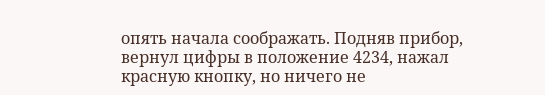опять начала соображать. Подняв прибор, вернул цифры в положение 4234, нажал красную кнопку, но ничего не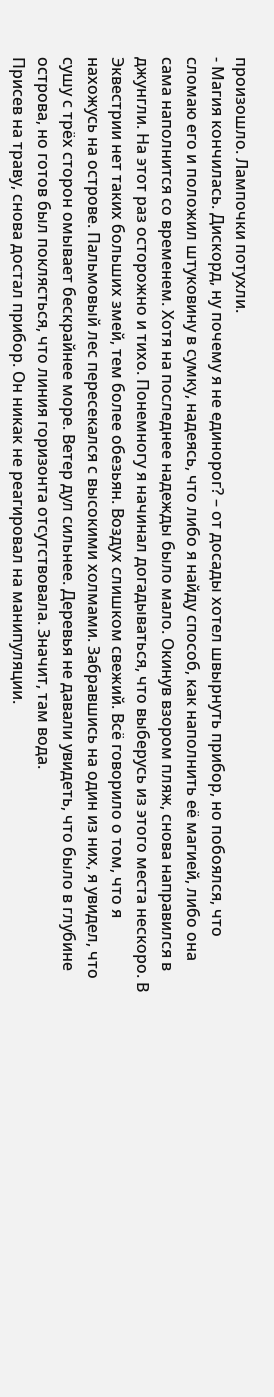произошло. Лампочки потухли.
- Магия кончилась. Дискорд, ну почему я не единорог? – от досады хотел швырнуть прибор, но побоялся, что сломаю его и положил штуковину в сумку, надеясь, что либо я найду способ, как наполнить её магией, либо она сама наполнится со временем. Хотя на последнее надежды было мало. Окинув взором пляж, снова направился в джунгли. На этот раз осторожно и тихо. Понемногу я начинал догадываться, что выберусь из этого места нескоро. В Эквестрии нет таких больших змей, тем более обезьян. Воздух слишком свежий. Всё говорило о том, что я нахожусь на острове. Пальмовый лес пересекался с высокими холмами. Забравшись на один из них, я увидел, что сушу с трёх сторон омывает бескрайнее море. Ветер дул сильнее. Деревья не давали увидеть, что было в глубине острова, но готов был поклясться, что линия горизонта отсутствовала. Значит, там вода.
Присев на траву, снова достал прибор. Он никак не реагировал на манипуляции.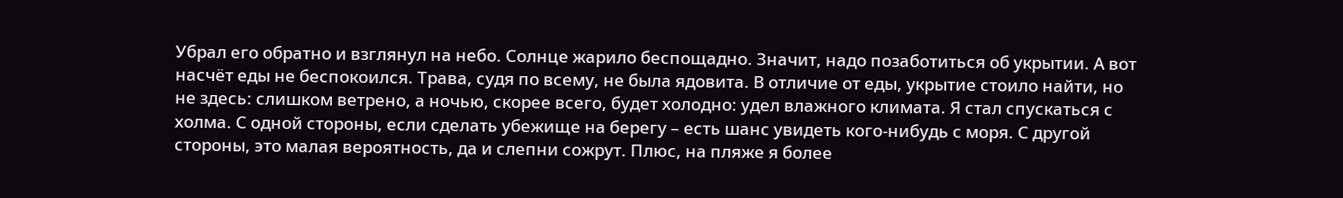Убрал его обратно и взглянул на небо. Солнце жарило беспощадно. Значит, надо позаботиться об укрытии. А вот насчёт еды не беспокоился. Трава, судя по всему, не была ядовита. В отличие от еды, укрытие стоило найти, но не здесь: слишком ветрено, а ночью, скорее всего, будет холодно: удел влажного климата. Я стал спускаться с холма. С одной стороны, если сделать убежище на берегу – есть шанс увидеть кого-нибудь с моря. С другой стороны, это малая вероятность, да и слепни сожрут. Плюс, на пляже я более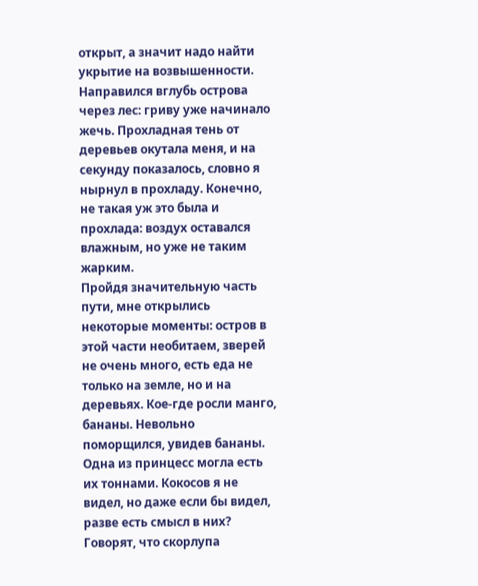открыт, а значит надо найти укрытие на возвышенности. Направился вглубь острова через лес: гриву уже начинало жечь. Прохладная тень от деревьев окутала меня, и на секунду показалось, словно я нырнул в прохладу. Конечно, не такая уж это была и прохлада: воздух оставался влажным, но уже не таким жарким.
Пройдя значительную часть пути, мне открылись некоторые моменты: остров в этой части необитаем, зверей не очень много, есть еда не только на земле, но и на деревьях. Кое-где росли манго, бананы. Невольно поморщился, увидев бананы. Одна из принцесс могла есть их тоннами. Кокосов я не видел, но даже если бы видел, разве есть смысл в них? Говорят, что скорлупа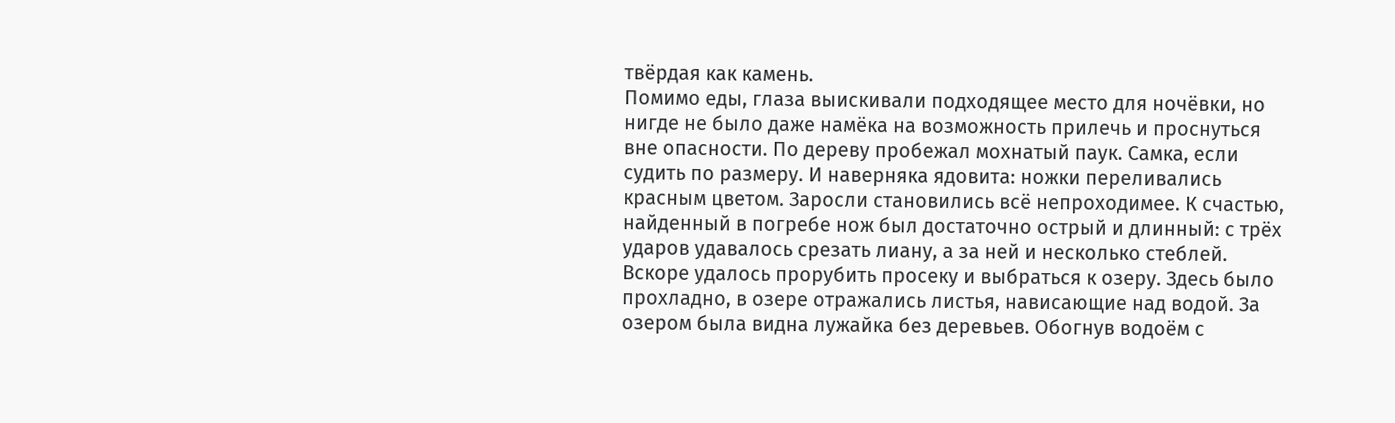твёрдая как камень.
Помимо еды, глаза выискивали подходящее место для ночёвки, но нигде не было даже намёка на возможность прилечь и проснуться вне опасности. По дереву пробежал мохнатый паук. Самка, если судить по размеру. И наверняка ядовита: ножки переливались красным цветом. Заросли становились всё непроходимее. К счастью, найденный в погребе нож был достаточно острый и длинный: с трёх ударов удавалось срезать лиану, а за ней и несколько стеблей. Вскоре удалось прорубить просеку и выбраться к озеру. Здесь было прохладно, в озере отражались листья, нависающие над водой. За озером была видна лужайка без деревьев. Обогнув водоём с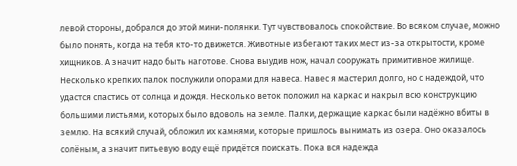левой стороны, добрался до этой мини-полянки. Тут чувствовалось спокойствие. Во всяком случае, можно было понять, когда на тебя кто-то движется. Животные избегают таких мест из-за открытости, кроме хищников. А значит надо быть наготове. Снова выудив нож, начал сооружать примитивное жилище. Несколько крепких палок послужили опорами для навеса. Навес я мастерил долго, но с надеждой, что удастся спастись от солнца и дождя. Несколько веток положил на каркас и накрыл всю конструкцию большими листьями, которых было вдоволь на земле. Палки, держащие каркас были надёжно вбиты в землю. На всякий случай, обложил их камнями, которые пришлось вынимать из озера. Оно оказалось солёным, а значит питьевую воду ещё придётся поискать. Пока вся надежда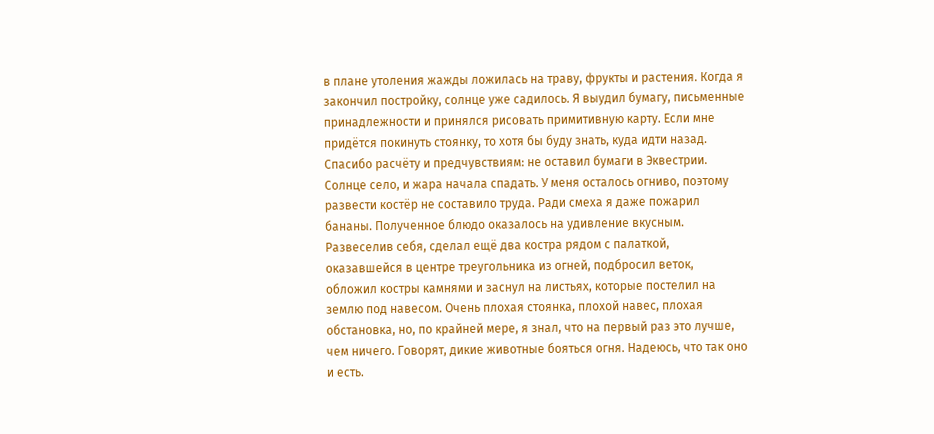в плане утоления жажды ложилась на траву, фрукты и растения. Когда я закончил постройку, солнце уже садилось. Я выудил бумагу, письменные принадлежности и принялся рисовать примитивную карту. Если мне придётся покинуть стоянку, то хотя бы буду знать, куда идти назад. Спасибо расчёту и предчувствиям: не оставил бумаги в Эквестрии.
Солнце село, и жара начала спадать. У меня осталось огниво, поэтому развести костёр не составило труда. Ради смеха я даже пожарил бананы. Полученное блюдо оказалось на удивление вкусным. Развеселив себя, сделал ещё два костра рядом с палаткой, оказавшейся в центре треугольника из огней, подбросил веток, обложил костры камнями и заснул на листьях, которые постелил на землю под навесом. Очень плохая стоянка, плохой навес, плохая обстановка, но, по крайней мере, я знал, что на первый раз это лучше, чем ничего. Говорят, дикие животные бояться огня. Надеюсь, что так оно и есть.